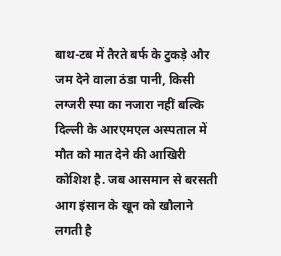बाथ-टब में तैरते बर्फ के टुकड़े और जम देने वाला ठंडा पानी, किसी लग्जरी स्पा का नजारा नहीं बल्कि दिल्ली के आरएमएल अस्पताल में मौत को मात देने की आखिरी कोशिश है. जब आसमान से बरसती आग इंसान के खून को खौलाने लगती है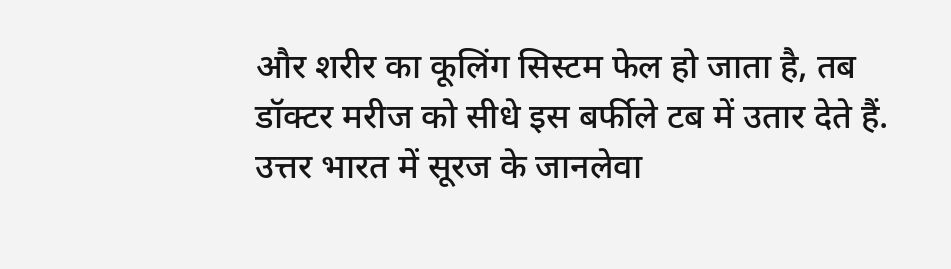और शरीर का कूलिंग सिस्टम फेल हो जाता है, तब डॉक्टर मरीज को सीधे इस बर्फीले टब में उतार देते हैं. उत्तर भारत में सूरज के जानलेवा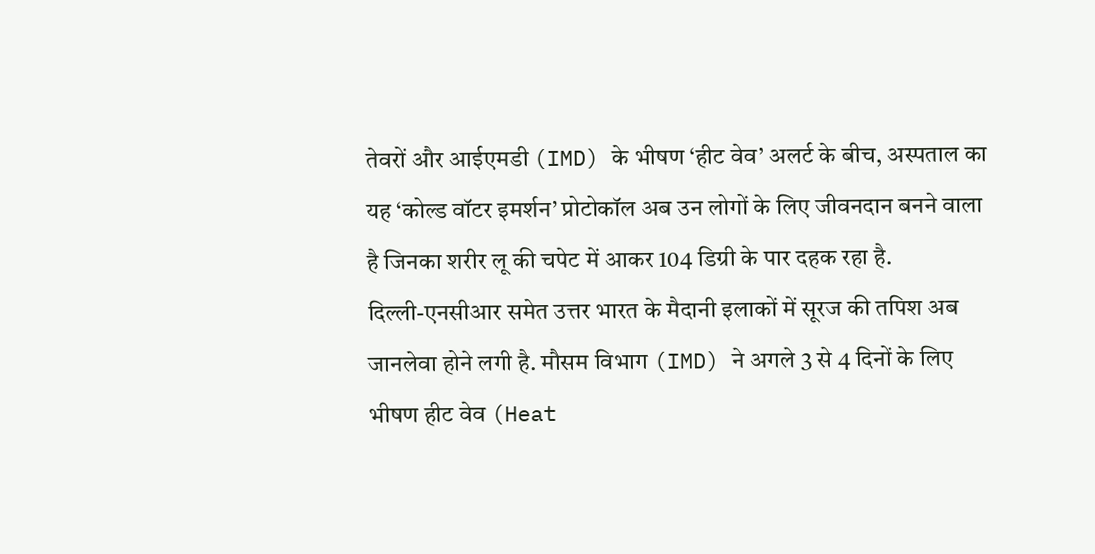तेवरों और आईएमडी (IMD) के भीषण ‘हीट वेव’ अलर्ट के बीच, अस्पताल का यह ‘कोल्ड वॉटर इमर्शन’ प्रोटोकॉल अब उन लोगों के लिए जीवनदान बनने वाला है जिनका शरीर लू की चपेट में आकर 104 डिग्री के पार दहक रहा है.
दिल्ली-एनसीआर समेत उत्तर भारत के मैदानी इलाकों में सूरज की तपिश अब जानलेवा होने लगी है. मौसम विभाग (IMD) ने अगले 3 से 4 दिनों के लिए भीषण हीट वेव (Heat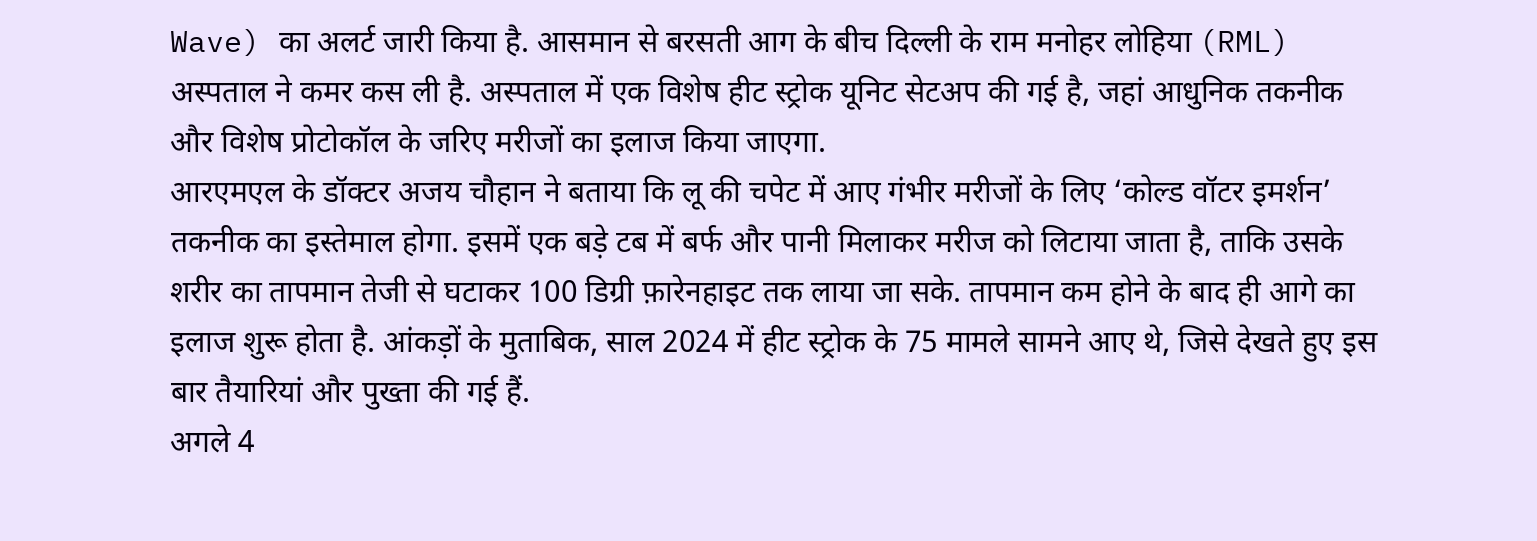Wave) का अलर्ट जारी किया है. आसमान से बरसती आग के बीच दिल्ली के राम मनोहर लोहिया (RML) अस्पताल ने कमर कस ली है. अस्पताल में एक विशेष हीट स्ट्रोक यूनिट सेटअप की गई है, जहां आधुनिक तकनीक और विशेष प्रोटोकॉल के जरिए मरीजों का इलाज किया जाएगा.
आरएमएल के डॉक्टर अजय चौहान ने बताया कि लू की चपेट में आए गंभीर मरीजों के लिए ‘कोल्ड वॉटर इमर्शन’ तकनीक का इस्तेमाल होगा. इसमें एक बड़े टब में बर्फ और पानी मिलाकर मरीज को लिटाया जाता है, ताकि उसके शरीर का तापमान तेजी से घटाकर 100 डिग्री फ़ारेनहाइट तक लाया जा सके. तापमान कम होने के बाद ही आगे का इलाज शुरू होता है. आंकड़ों के मुताबिक, साल 2024 में हीट स्ट्रोक के 75 मामले सामने आए थे, जिसे देखते हुए इस बार तैयारियां और पुख्ता की गई हैं.
अगले 4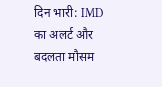दिन भारी: IMD का अलर्ट और बदलता मौसम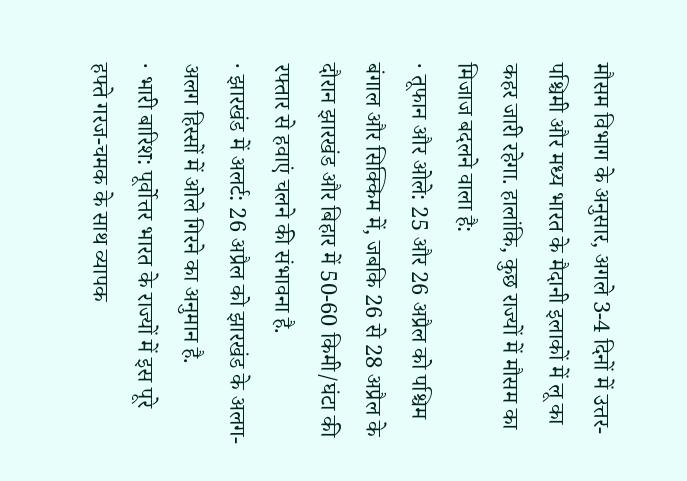मौसम विभाग के अनुसार, अगले 3-4 दिनों में उत्तर-पश्चिमी और मध्य भारत के मैदानी इलाकों में लू का कहर जारी रहेगा. हालांकि, कुछ राज्यों में मौसम का मिजाज बदलने वाला है:
· तूफान और ओले: 25 और 26 अप्रैल को पश्चिम बंगाल और सिक्किम में, जबकि 26 से 28 अप्रैल के दौरान झारखंड और बिहार में 50-60 किमी/घंटा की रफ्तार से हवाएं चलने की संभावना है.
· झारखंड में अलर्ट: 26 अप्रैल को झारखंड के अलग-अलग हिस्सों में ओले गिरने का अनुमान है.
· भारी बारिश: पूर्वोत्तर भारत के राज्यों में इस पूरे हफ्ते गरज-चमक के साथ व्यापक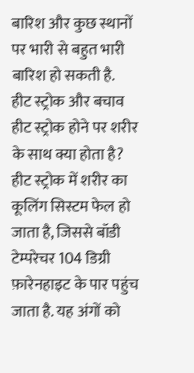बारिश और कुछ स्थानों पर भारी से बहुत भारी बारिश हो सकती है.
हीट स्ट्रोक और बचाव
हीट स्ट्रोक होने पर शरीर के साथ क्या होता है?
हीट स्ट्रोक में शरीर का कूलिंग सिस्टम फेल हो जाता है, जिससे बॉडी टेम्परेचर 104 डिग्री फ़ारेनहाइट के पार पहुंच जाता है. यह अंगों को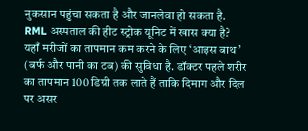नुकसान पहुंचा सकता है और जानलेवा हो सकता है.
RML अस्पताल की हीट स्ट्रोक यूनिट में खास क्या है?
यहाँ मरीजों का तापमान कम करने के लिए ‘आइस बाथ’ (बर्फ और पानी का टब) की सुविधा है. डॉक्टर पहले शरीर का तापमान 100 डिग्री तक लाते हैं ताकि दिमाग और दिल पर असर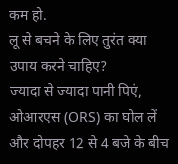कम हो.
लू से बचने के लिए तुरंत क्या उपाय करने चाहिए?
ज्यादा से ज्यादा पानी पिएं, ओआरएस (ORS) का घोल लें और दोपहर 12 से 4 बजे के बीच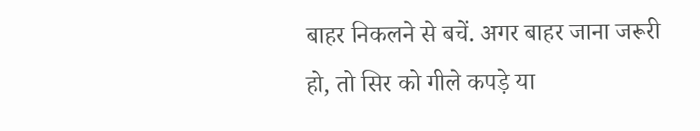बाहर निकलने से बचें. अगर बाहर जाना जरूरी हो, तो सिर को गीले कपड़े या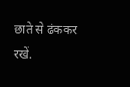छाते से ढंककर रखें.